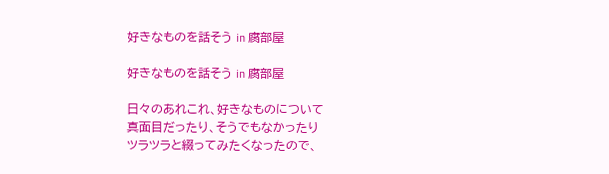好きなものを話そう in 腐部屋

好きなものを話そう in 腐部屋

日々のあれこれ、好きなものについて
真面目だったり、そうでもなかったり
ツラツラと綴ってみたくなったので、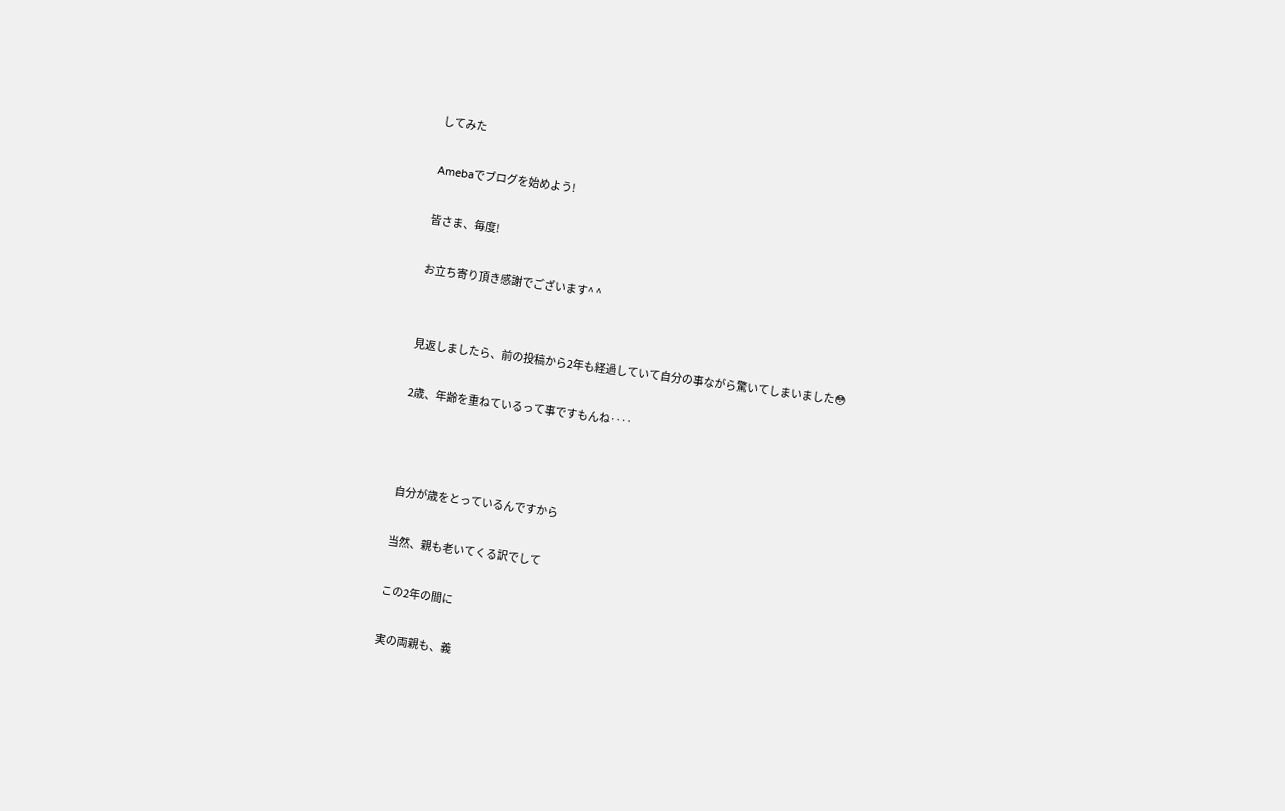してみた

Amebaでブログを始めよう!

皆さま、毎度!

お立ち寄り頂き感謝でございます^ ^


見返しましたら、前の投稿から2年も経過していて自分の事ながら驚いてしまいました😳

2歳、年齢を重ねているって事ですもんね‥‥



自分が歳をとっているんですから

当然、親も老いてくる訳でして

この2年の間に

実の両親も、義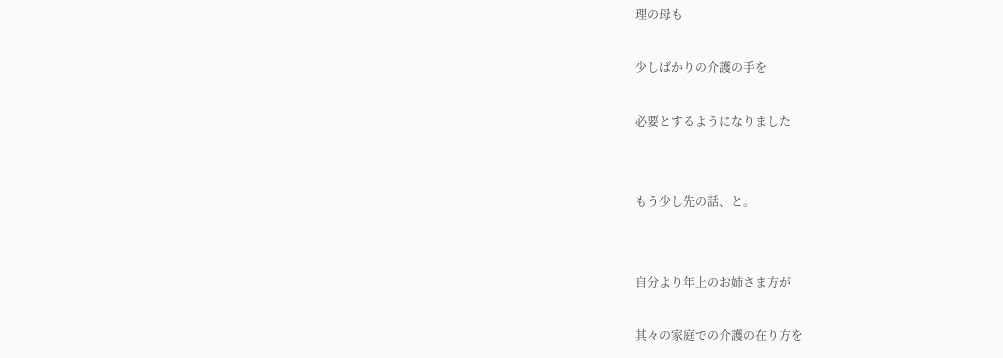理の母も

少しばかりの介護の手を

必要とするようになりました


もう少し先の話、と。


自分より年上のお姉さま方が

其々の家庭での介護の在り方を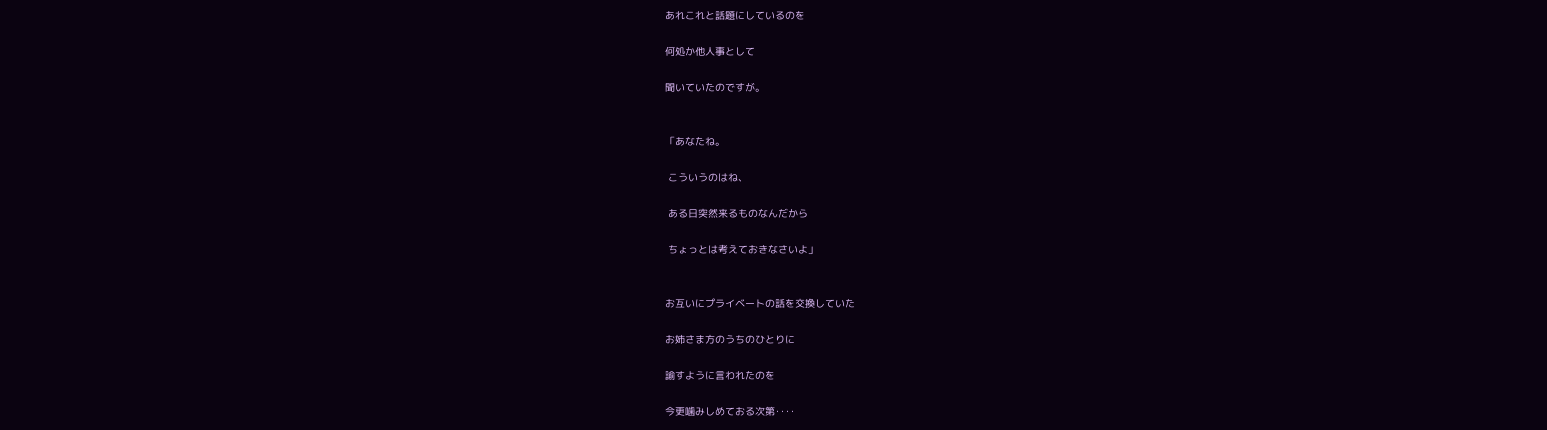あれこれと話題にしているのを

何処か他人事として

聞いていたのですが。


「あなたね。

 こういうのはね、

 ある日突然来るものなんだから

 ちょっとは考えておきなさいよ」


お互いにプライベートの話を交換していた

お姉さま方のうちのひとりに

諭すように言われたのを

今更噛みしめておる次第‥‥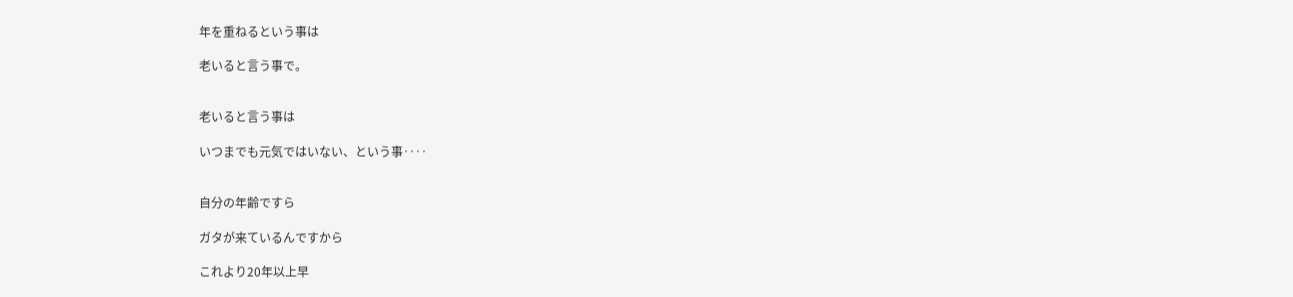年を重ねるという事は

老いると言う事で。


老いると言う事は

いつまでも元気ではいない、という事‥‥


自分の年齢ですら

ガタが来ているんですから

これより20年以上早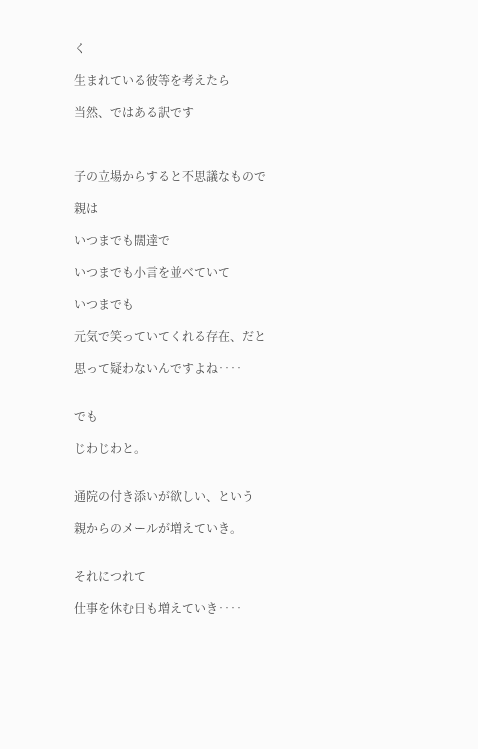く

生まれている彼等を考えたら

当然、ではある訳です



子の立場からすると不思議なもので

親は

いつまでも闊達で

いつまでも小言を並べていて

いつまでも

元気で笑っていてくれる存在、だと

思って疑わないんですよね‥‥


でも

じわじわと。


通院の付き添いが欲しい、という

親からのメールが増えていき。


それにつれて

仕事を休む日も増えていき‥‥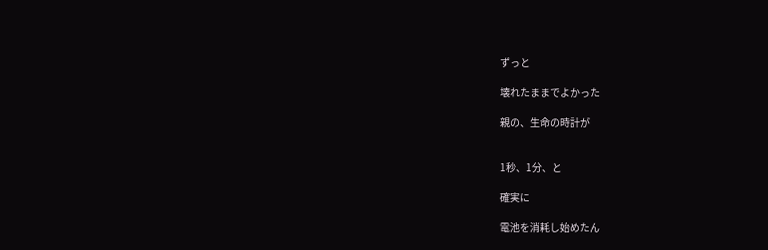ずっと

壊れたままでよかった

親の、生命の時計が


1秒、1分、と

確実に

電池を消耗し始めたん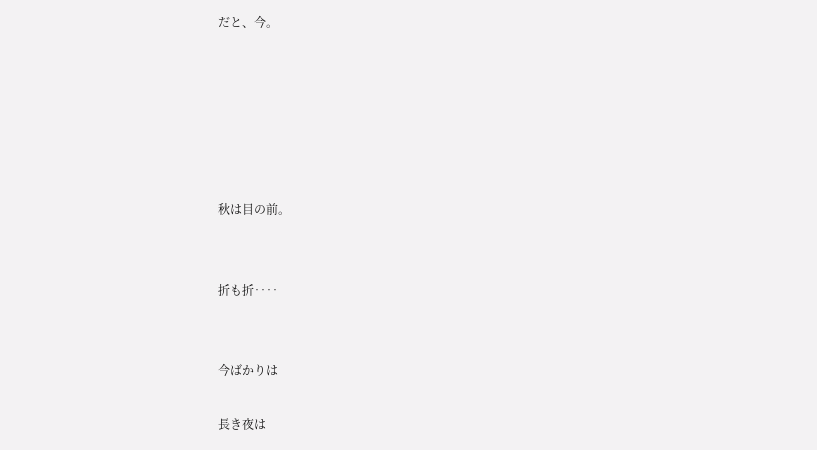だと、今。






秋は目の前。


折も折‥‥


今ばかりは

長き夜は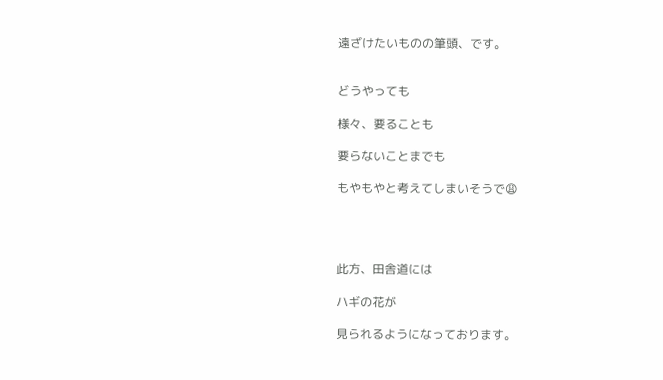遠ざけたいものの筆頭、です。


どうやっても

様々、要ることも

要らないことまでも

もやもやと考えてしまいそうで😩




此方、田舎道には

ハギの花が

見られるようになっております。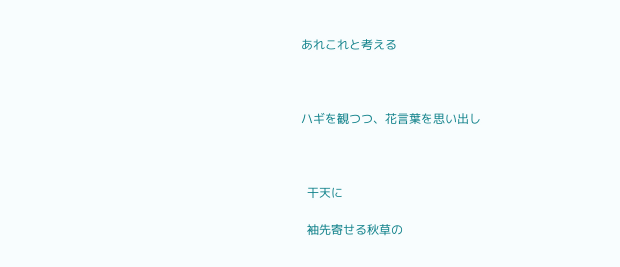あれこれと考える



ハギを観つつ、花言葉を思い出し



  干天に

  袖先寄せる秋草の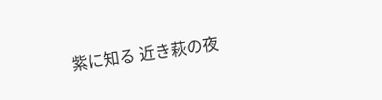紫に知る 近き萩の夜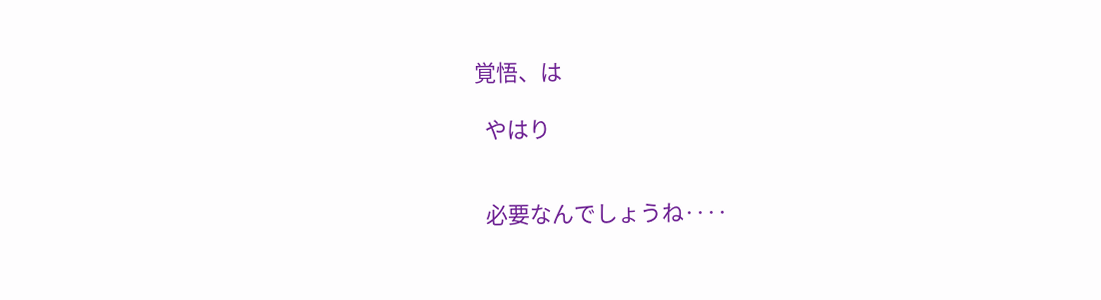覚悟、は

  やはり


  必要なんでしょうね‥‥